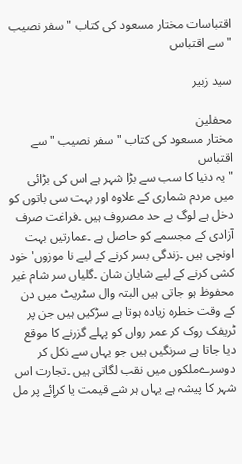اقتباسات مختار مسعود کی کتاب "سفر نصیب " سے اقتباس

سید زبیر

محفلین
مختار مسعود کی کتاب "سفر نصیب " سے اقتباس
" یہ دنیا کا سب سے بڑا شہر ہے اس کی بڑائی میں مردم شماری کے علاوہ اور بہت سی باتوں کو دخل ہے لوگ بے حد مصروف ہیں ۔فراغت صرف آزادی کے مجسمے کو حاصل ہے ۔عمارتیں بہت اونچی ہیں ۔زندگی بسر کرنے کے لیے نا موزوں' خود کشی کرنے کے لیے شایان شان ۔گلیاں سر شام غیر محفوظ ہو جاتی ہیں البتہ وال سٹریٹ میں دن کے وقت خطرہ زیادہ ہوتا ہے سڑکیں ہیں جن پر ٹریفک روک کر عمر رواں کو پہلے گزرنے کا موقع دیا جاتا ہے سرنگیں ہیں جو یہاں سے نکل کر دوسرےملکوں میں نقب لگاتی ہیں ۔تجارت اس شہر کا پیشہ ہے یہاں ہر شے قیمت یا کرإئے پر مل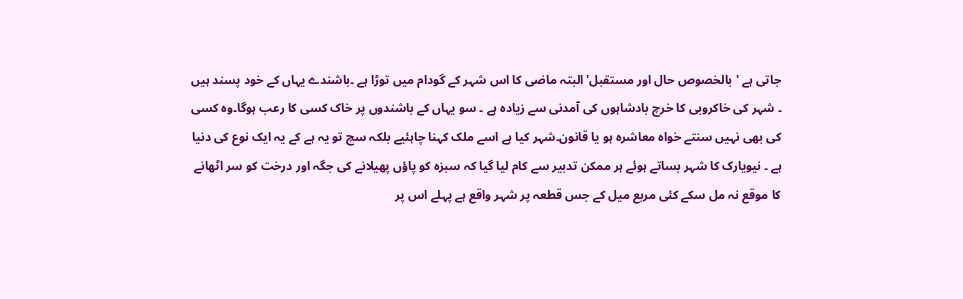جاتی ہے 'بالخصوص حال اور مستقبل'البتہ ماضی کا اس شہر کے گودام میں توڑا ہے ۔باشندے یہاں کے خود پسند ہیں ۔ شہر کی خاکروبی کا خرچ بادشاہوں کی آمدنی سے زیادہ ہے ۔ سو یہاں کے باشندوں پر خاک کسی کا رعب ہوگا۔وہ کسی کی بھی نہیں سنتے خواہ معاشرہ ہو یا قانون۔شہر کیا ہے اسے ملک کہنا چاہئیے بلکہ سچ تو یہ ہے کے یہ ایک نوع کی دنیا ہے ۔ نیویارک کا شہر بساتے ہوئے ہر ممکن تدبیر سے کام لیا گیا کہ سبزہ کو پاؤں پھیلانے کی جگہ اور درخت کو سر اٹھانے کا موقع نہ مل سکے کئی مربع میل کے جس قطعہ پر شہر واقع ہے پہلے اس پر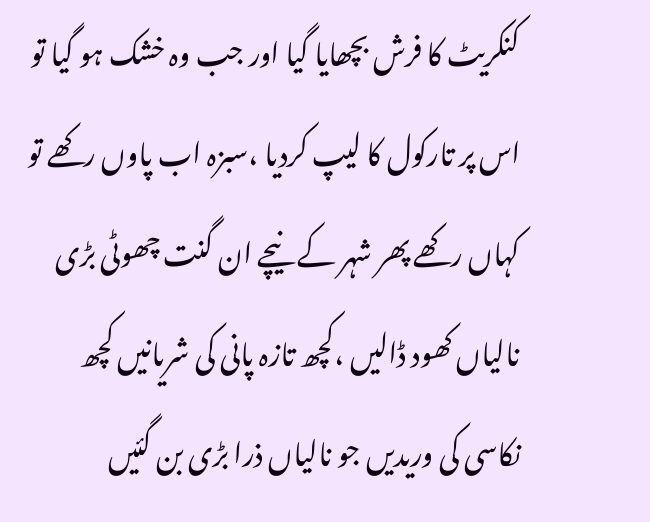کنکریٹ کا فرش بچھایا گیا اور جب وہ خشک ہو گیا تو اس پر تارکول کا لیپ کردیا ،سبزہ اب پاوں رکھے تو کہاں رکھے پھر شہر کے نیچے ان گنت چھوٹی بڑی نالیاں کھود ڈالیں ،کچھ تازہ پانی کی شریانیں کچھ نکاسی کی وریدیں جو نالیاں ذرا بڑی بن گئیں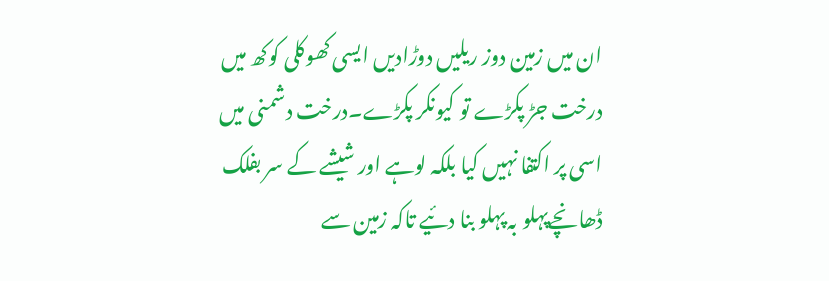ان میں زمین دوز ریلیں دوڑادیں ایسی کھوکلی کوکھ میں درخت جڑ پکڑے تو کیونکر پکڑے۔درخت دشمنی میں اسی پر اکتفا نہیں کیا بلکہ لوہے اور شیشے کے سر بفلک ڈھانچےپہلو بہ پہلو بنا دئیے تاکہ زمین سے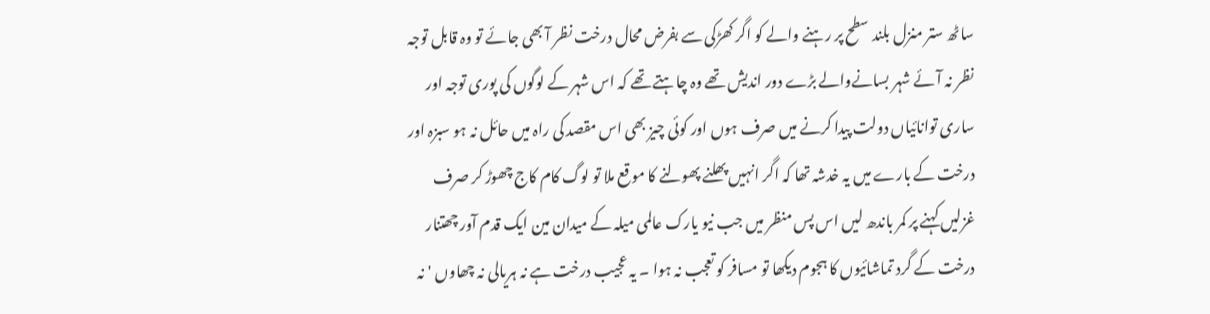ساٹھ ستر منزل بلند سطح پر رہنے والے کو اگر کھڑکی سے بفرض محال درخت نظر آ بھی جائے تو وہ قابل توجہ نظر نہ آئے شہر بسانےوالے بڑے دور اندیش تھے وہ چاہتے تھے کہ اس شہر کے لوگوں کی پوری توجہ اور ساری توانائیاں دولت پیدا کرنے میں صرف ہوں اور کوئی چیز بھی اس مقصد کی راہ میں حائل نہ ہو سبزہ اور درخت کے بارے میں یہ خدشہ تھا کہ اگر انہیں پھلنے پھولنے کا موقع ملا تو لوگ کام کاج چھوڑ کر صرف غزلیں کہنے پر کمر باندھ لیں اس پس منظر میں جب نیو یارک عالمی میلہ کے میدان مین ایک قدم آور چھتنار درخت کے گرد تماشائیوں کا ہجوم دیکھا تو مسافر کو تعجب نہ ہوا ۔ یہ عجیب درخت ہے نہ ہریالی نہ چھاوں 'نہ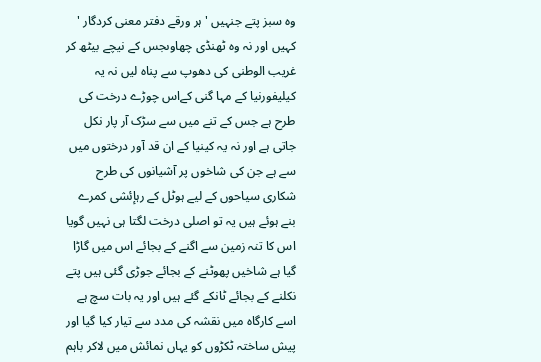وہ سبز پتے جنہیں ' ہر ورقے دفتر معنی کردگار ' کہیں اور نہ وہ ٹھنڈی چھاوںجس کے نیچے بیٹھ کر غریب الوطنی کی دھوپ سے پناہ لیں نہ یہ کیلیفورنیا کے مہا گنی کےاس چوڑے درخت کی طرح ہے جس کے تنے میں سے سڑک آر پار نکل جاتی ہے اور نہ یہ کینیا کے ان قد آور درختوں میں سے ہے جن کی شاخوں پر آشیانوں کی طرح شکاری سیاحوں کے لیے ہوٹل کے رہإئشی کمرے بنے ہوئے ہیں یہ تو اصلی درخت لگتا ہی نہیں گویا اس کا تنہ زمین سے اگنے کے بجائے اس میں گاڑا گیا ہے شاخیں پھوٹنے کے بجائے جوڑی گئی ہیں پتے نکلنے کے بجائے ٹانکے گئے ہیں اور یہ بات سچ ہے اسے کارگاہ میں نقشہ کی مدد سے تیار کیا گیا اور پیش ساختہ ٹکڑوں کو یہاں نمائش میں لاکر باہم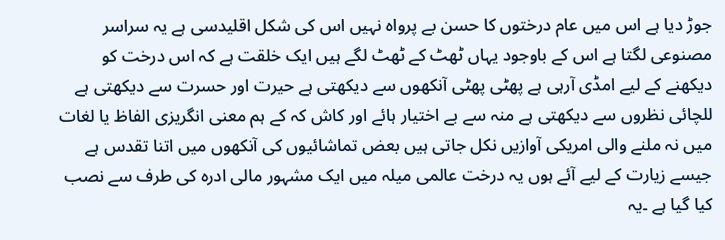جوڑ دیا ہے اس میں عام درختوں کا حسن بے پرواہ نہیں اس کی شکل اقلیدسی ہے یہ سراسر مصنوعی لگتا ہے اس کے باوجود یہاں ٹھٹ کے ٹھٹ لگے ہیں ایک خلقت ہے کہ اس درخت کو دیکھنے کے لیے امڈی آرہی ہے پھٹی پھٹی آنکھوں سے دیکھتی ہے حیرت اور حسرت سے دیکھتی ہے للچائی نظروں سے دیکھتی ہے منہ سے بے اختیار ہائے اور کاش کہ کے ہم معنی انگریزی الفاظ یا لغات میں نہ ملنے والی امریکی آوازیں نکل جاتی ہیں بعض تماشائیوں کی آنکھوں میں اتنا تقدس ہے جیسے زیارت کے لیے آئے ہوں یہ درخت عالمی میلہ میں ایک مشہور مالی ادرہ کی طرف سے نصب کیا گیا ہے ۔یہ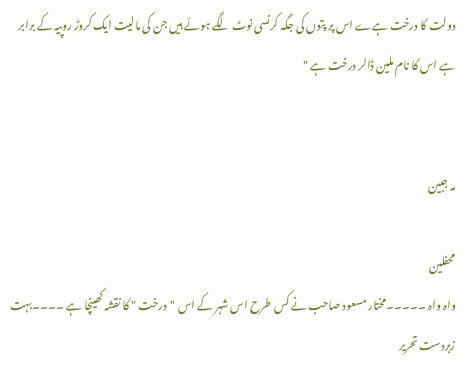دولت کا درخت ہےے اس پر پتوں کی جگہ کرنسی نوٹ لگے ہوئے ہیں جن کی مالیت ایک کروڑ روپیہ کے برابر ہے اس کا نام ملین ڈالر درخت ہے "


مہ جبین

محفلین
واہ واہ ۔۔۔۔۔مختار مسعود صاحب نے کس طرح اس شہر کے اس "درخت " کا نقشہ کھینچا ہے ۔۔۔۔بہت زبردست تحریر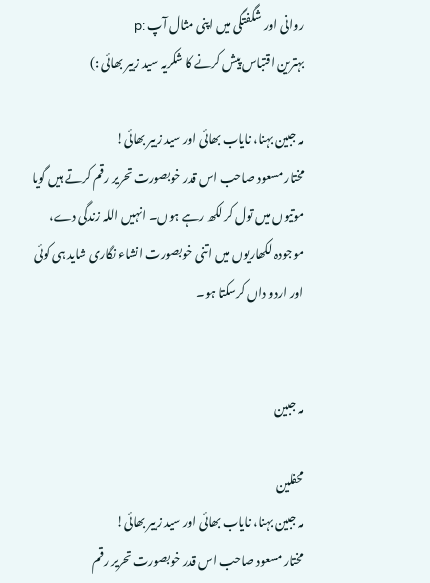روانی اور شگفتگی میں اپنی مثال آپ :p
بہترین اقتباس پیش کرنے کا شکریہ سید زبیر بھائی :)

مہ جبین بہنا، نایاب بھائی اور سید زبیر بھائی!
مختار مسعود صاحب اس قدر خوبصورت تحریر رقم کرتے ہیں گویا موتیوں میں تول کر لکھ رہے ہوں۔ انہیں اللہ زندگی دے، موجودہ لکھاریوں میں اتنی خوبصورت انشاء نگاری شاید ہی کوئی اور اردو داں کرسکتا ہو۔


مہ جبین

محفلین
مہ جبین بہنا، نایاب بھائی اور سید زبیر بھائی!
مختار مسعود صاحب اس قدر خوبصورت تحریر رقم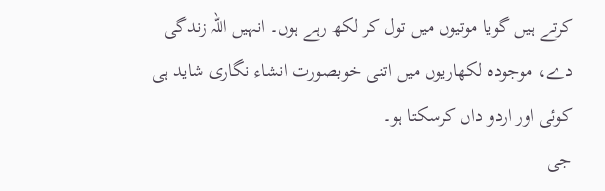کرتے ہیں گویا موتیوں میں تول کر لکھ رہے ہوں۔ انہیں اللہ زندگی دے، موجودہ لکھاریوں میں اتنی خوبصورت انشاء نگاری شاید ہی کوئی اور اردو داں کرسکتا ہو۔
جی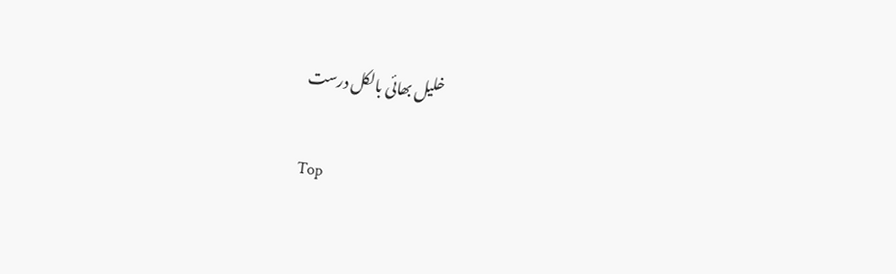خلیل بھائی بالکل درست

Top